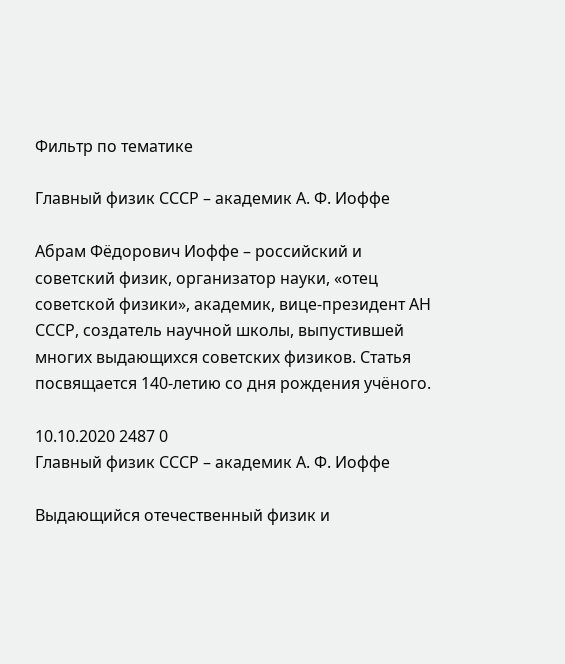Фильтр по тематике

Главный физик СССР – академик А. Ф. Иоффе

Абрам Фёдорович Иоффе – российский и советский физик, организатор науки, «отец советской физики», академик, вице-президент АН СССР, создатель научной школы, выпустившей многих выдающихся советских физиков. Статья посвящается 140-летию со дня рождения учёного.

10.10.2020 2487 0
Главный физик СССР – академик А. Ф. Иоффе

Выдающийся отечественный физик и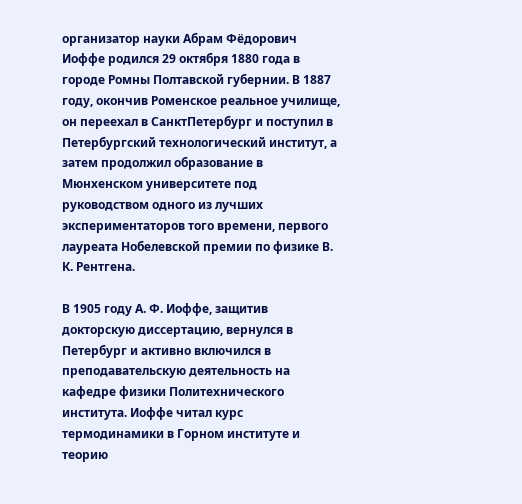организатор науки Абрам Фёдорович Иоффе родился 29 октября 1880 года в городе Ромны Полтавской губернии. В 1887 году, окончив Роменское реальное училище, он переехал в СанктПетербург и поступил в Петербургский технологический институт, а затем продолжил образование в Мюнхенском университете под руководством одного из лучших экспериментаторов того времени, первого лауреата Нобелевской премии по физике В. К. Рентгена.

В 1905 году А. Ф. Иоффе, защитив докторскую диссертацию, вернулся в Петербург и активно включился в преподавательскую деятельность на кафедре физики Политехнического института. Иоффе читал курс термодинамики в Горном институте и теорию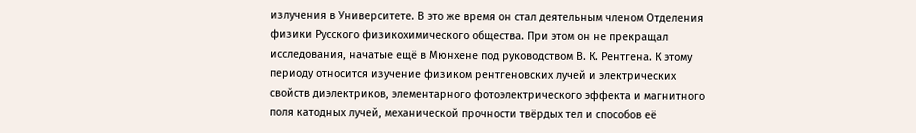излучения в Университете. В это же время он стал деятельным членом Отделения физики Русского физикохимического общества. При этом он не прекращал исследования, начатые ещё в Мюнхене под руководством В. К. Рентгена. К этому периоду относится изучение физиком рентгеновских лучей и электрических свойств диэлектриков, элементарного фотоэлектрического эффекта и магнитного поля катодных лучей, механической прочности твёрдых тел и способов её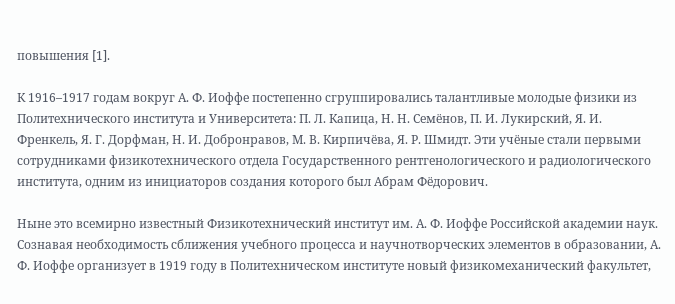повышения [1].

К 1916–1917 годам вокруг А. Ф. Иоффе постепенно сгруппировались талантливые молодые физики из Политехнического института и Университета: П. Л. Капица, Н. Н. Семёнов, П. И. Лукирский, Я. И. Френкель, Я. Г. Дорфман, Н. И. Добронравов, М. В. Кирпичёва, Я. Р. Шмидт. Эти учёные стали первыми сотрудниками физикотехнического отдела Государственного рентгенологического и радиологического института, одним из инициаторов создания которого был Абрам Фёдорович.

Ныне это всемирно известный Физикотехнический институт им. А. Ф. Иоффе Российской академии наук. Сознавая необходимость сближения учебного процесса и научнотворческих элементов в образовании, А. Ф. Иоффе организует в 1919 году в Политехническом институте новый физикомеханический факультет,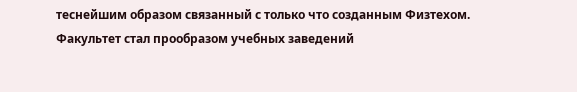теснейшим образом связанный с только что созданным Физтехом. Факультет стал прообразом учебных заведений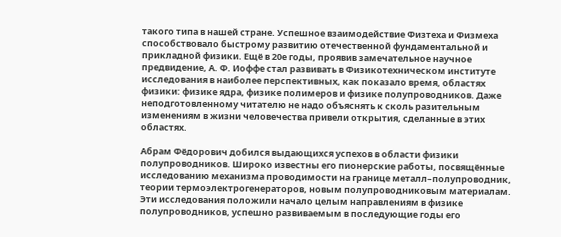такого типа в нашей стране. Успешное взаимодействие Физтеха и Физмеха способствовало быстрому развитию отечественной фундаментальной и прикладной физики. Ещё в 20е годы, проявив замечательное научное предвидение, А. Ф. Иоффе стал развивать в Физикотехническом институте исследования в наиболее перспективных, как показало время, областях физики: физике ядра, физике полимеров и физике полупроводников. Даже неподготовленному читателю не надо объяснять к сколь разительным изменениям в жизни человечества привели открытия, сделанные в этих областях.

Абрам Фёдорович добился выдающихся успехов в области физики полупроводников. Широко известны его пионерские работы, посвящённые исследованию механизма проводимости на границе металл–полупроводник, теории термоэлектрогенераторов, новым полупроводниковым материалам. Эти исследования положили начало целым направлениям в физике полупроводников, успешно развиваемым в последующие годы его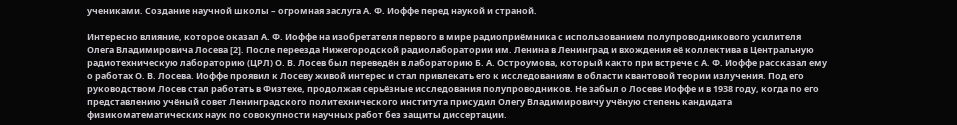учениками. Создание научной школы – огромная заслуга А. Ф. Иоффе перед наукой и страной.

Интересно влияние, которое оказал А. Ф. Иоффе на изобретателя первого в мире радиоприёмника с использованием полупроводникового усилителя Олега Владимировича Лосева [2]. После переезда Нижегородской радиолаборатории им. Ленина в Ленинград и вхождения её коллектива в Центральную радиотехническую лабораторию (ЦРЛ) О. В. Лосев был переведён в лабораторию Б. А. Остроумова, который както при встрече с А. Ф. Иоффе рассказал ему о работах О. В. Лосева. Иоффе проявил к Лосеву живой интерес и стал привлекать его к исследованиям в области квантовой теории излучения. Под его руководством Лосев стал работать в Физтехе, продолжая серьёзные исследования полупроводников. Не забыл о Лосеве Иоффе и в 1938 году, когда по его представлению учёный совет Ленинградского политехнического института присудил Олегу Владимировичу учёную степень кандидата физикоматематических наук по совокупности научных работ без защиты диссертации.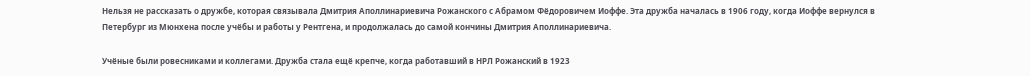Нельзя не рассказать о дружбе, которая связывала Дмитрия Аполлинариевича Рожанского с Абрамом Фёдоровичем Иоффе. Эта дружба началась в 1906 году, когда Иоффе вернулся в Петербург из Мюнхена после учёбы и работы у Рентгена, и продолжалась до самой кончины Дмитрия Аполлинариевича.

Учёные были ровесниками и коллегами. Дружба стала ещё крепче, когда работавший в НРЛ Рожанский в 1923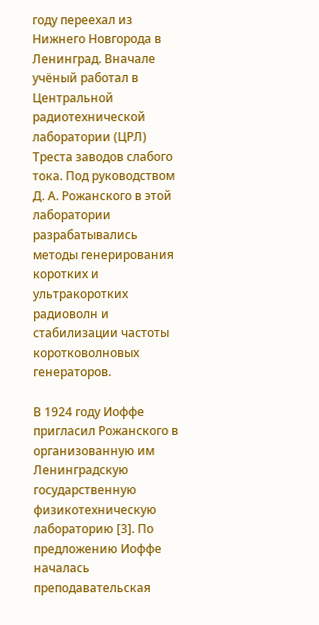году переехал из Нижнего Новгорода в Ленинград. Вначале учёный работал в Центральной радиотехнической лаборатории (ЦРЛ) Треста заводов слабого тока. Под руководством Д. А. Рожанского в этой лаборатории разрабатывались методы генерирования коротких и ультракоротких радиоволн и стабилизации частоты коротковолновых генераторов.

В 1924 году Иоффе пригласил Рожанского в организованную им Ленинградскую государственную физикотехническую лабораторию [3]. По предложению Иоффе началась преподавательская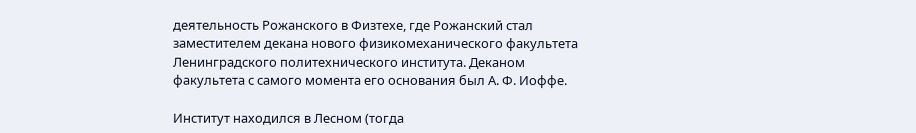деятельность Рожанского в Физтехе, где Рожанский стал заместителем декана нового физикомеханического факультета Ленинградского политехнического института. Деканом факультета с самого момента его основания был А. Ф. Иоффе.

Институт находился в Лесном (тогда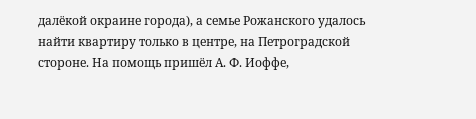далёкой окраине города), а семье Рожанского удалось найти квартиру только в центре, на Петроградской стороне. На помощь пришёл А. Ф. Иоффе,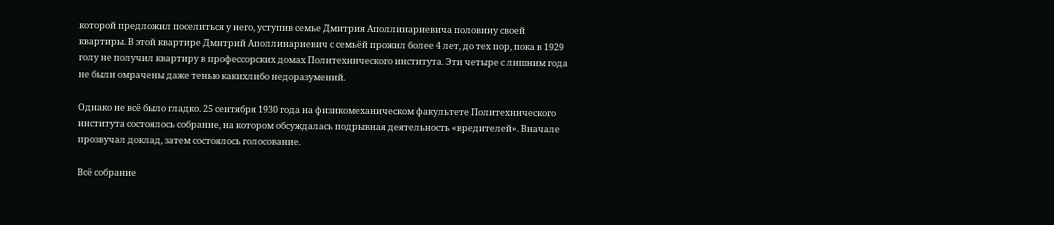которой предложил поселиться у него, уступив семье Дмитрия Аполлинариевича половину своей квартиры. В этой квартире Дмитрий Аполлинариевич с семьёй прожил более 4 лет, до тех пор, пока в 1929 голу не получил квартиру в профессорских домах Политехнического института. Эти четыре с лишним года не были омрачены даже тенью какихлибо недоразумений.

Однако не всё было гладко. 25 сентября 1930 года на физикомеханическом факультете Политехнического института состоялось собрание, на котором обсуждалась подрывная деятельность «вредителей». Вначале прозвучал доклад, затем состоялось голосование.

Всё собрание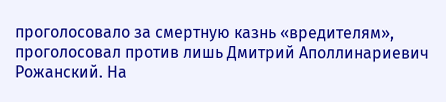проголосовало за смертную казнь «вредителям», проголосовал против лишь Дмитрий Аполлинариевич Рожанский. На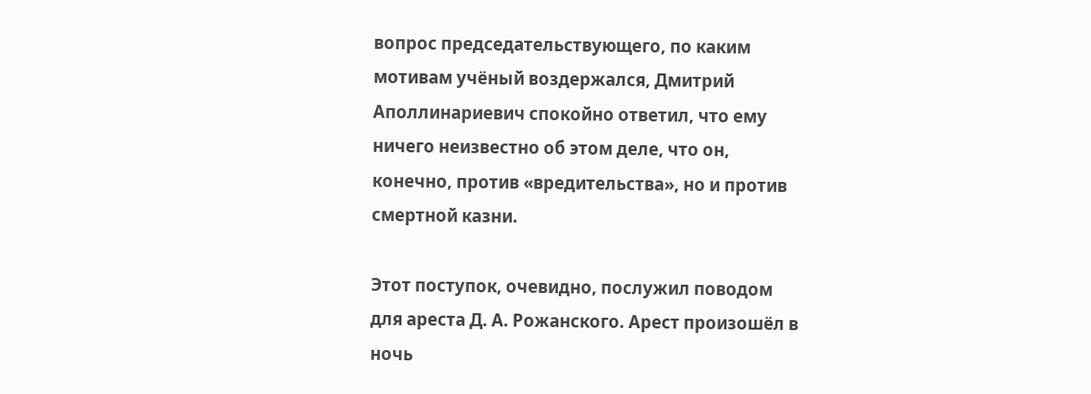вопрос председательствующего, по каким мотивам учёный воздержался, Дмитрий Аполлинариевич спокойно ответил, что ему ничего неизвестно об этом деле, что он, конечно, против «вредительства», но и против смертной казни.

Этот поступок, очевидно, послужил поводом для ареста Д. А. Рожанского. Арест произошёл в ночь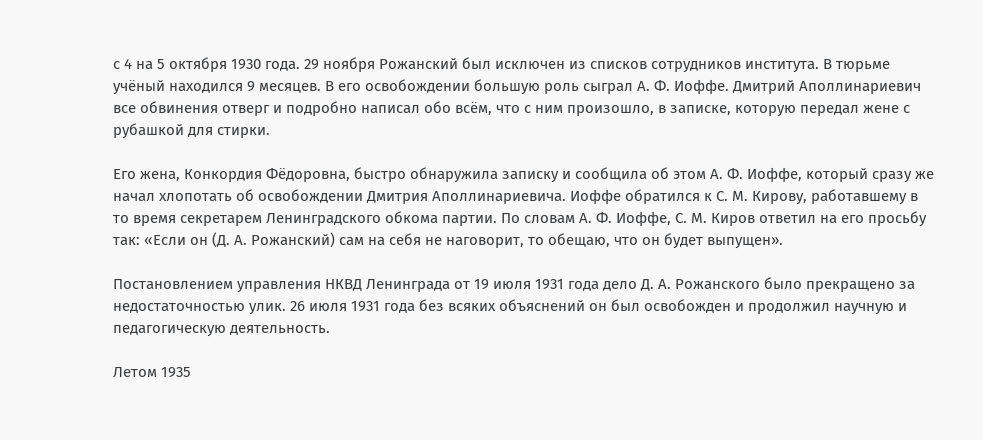с 4 на 5 октября 1930 года. 29 ноября Рожанский был исключен из списков сотрудников института. В тюрьме учёный находился 9 месяцев. В его освобождении большую роль сыграл А. Ф. Иоффе. Дмитрий Аполлинариевич все обвинения отверг и подробно написал обо всём, что с ним произошло, в записке, которую передал жене с рубашкой для стирки.

Его жена, Конкордия Фёдоровна, быстро обнаружила записку и сообщила об этом А. Ф. Иоффе, который сразу же начал хлопотать об освобождении Дмитрия Аполлинариевича. Иоффе обратился к С. М. Кирову, работавшему в то время секретарем Ленинградского обкома партии. По словам А. Ф. Иоффе, С. M. Киров ответил на его просьбу так: «Если он (Д. А. Рожанский) сам на себя не наговорит, то обещаю, что он будет выпущен».

Постановлением управления НКВД Ленинграда от 19 июля 1931 года дело Д. А. Рожанского было прекращено за недостаточностью улик. 26 июля 1931 года без всяких объяснений он был освобожден и продолжил научную и педагогическую деятельность.

Летом 1935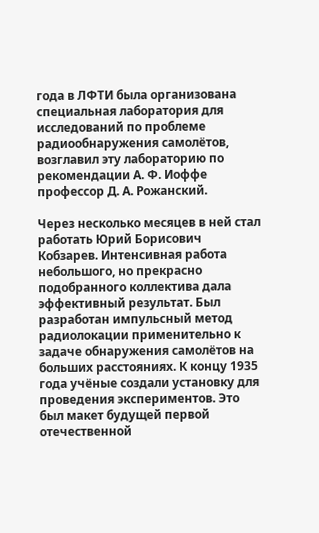года в ЛФТИ была организована специальная лаборатория для исследований по проблеме радиообнаружения самолётов, возглавил эту лабораторию по рекомендации А. Ф. Иоффе профессор Д. А. Рожанский.

Через несколько месяцев в ней стал работать Юрий Борисович Кобзарев. Интенсивная работа небольшого, но прекрасно подобранного коллектива дала эффективный результат. Был разработан импульсный метод радиолокации применительно к задаче обнаружения самолётов на больших расстояниях. К концу 1935 года учёные создали установку для проведения экспериментов. Это был макет будущей первой отечественной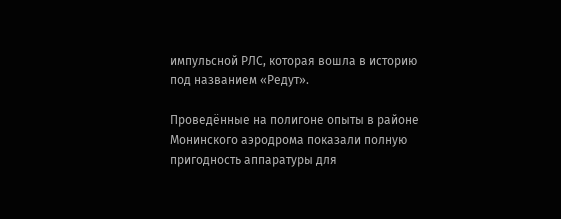импульсной РЛС, которая вошла в историю под названием «Редут».

Проведённые на полигоне опыты в районе Монинского аэродрома показали полную пригодность аппаратуры для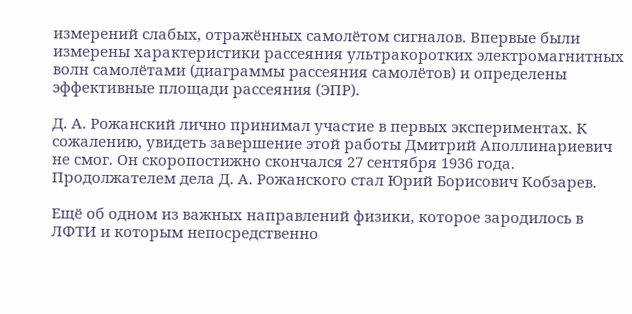измерений слабых, отражённых самолётом сигналов. Впервые были измерены характеристики рассеяния ультракоротких электромагнитных волн самолётами (диаграммы рассеяния самолётов) и определены эффективные площади рассеяния (ЭПР).

Д. А. Рожанский лично принимал участие в первых экспериментах. К сожалению, увидеть завершение этой работы Дмитрий Аполлинариевич не смог. Он скоропостижно скончался 27 сентября 1936 года. Продолжателем дела Д. А. Рожанского стал Юрий Борисович Кобзарев.

Ещё об одном из важных направлений физики, которое зародилось в ЛФТИ и которым непосредственно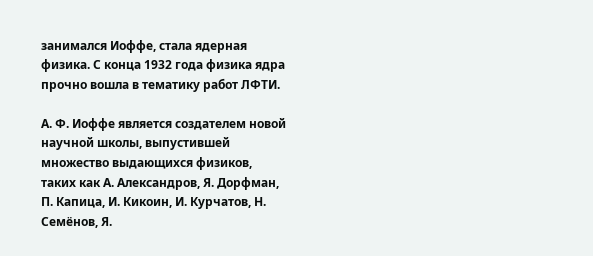занимался Иоффе, стала ядерная физика. С конца 1932 года физика ядра прочно вошла в тематику работ ЛФТИ.

А. Ф. Иоффе является создателем новой научной школы, выпустившей множество выдающихся физиков, таких как А. Александров, Я. Дорфман, П. Капица, И. Кикоин, И. Курчатов, Н. Семёнов, Я.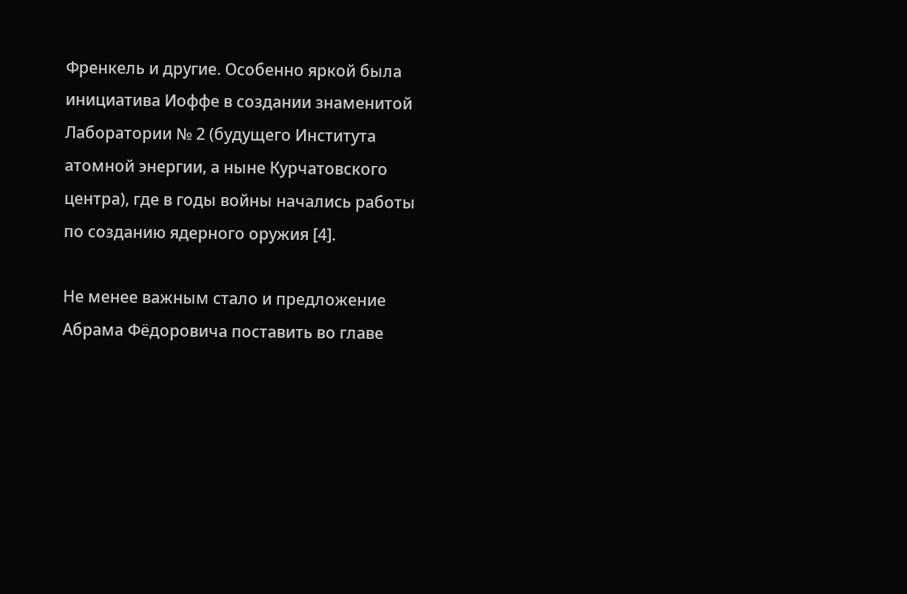Френкель и другие. Особенно яркой была инициатива Иоффе в создании знаменитой Лаборатории № 2 (будущего Института атомной энергии, а ныне Курчатовского центра), где в годы войны начались работы по созданию ядерного оружия [4].

Не менее важным стало и предложение Абрама Фёдоровича поставить во главе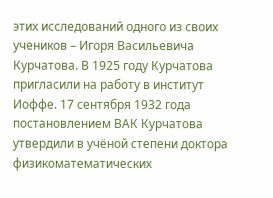этих исследований одного из своих учеников – Игоря Васильевича Курчатова. В 1925 году Курчатова пригласили на работу в институт Иоффе. 17 сентября 1932 года постановлением ВАК Курчатова утвердили в учёной степени доктора физикоматематических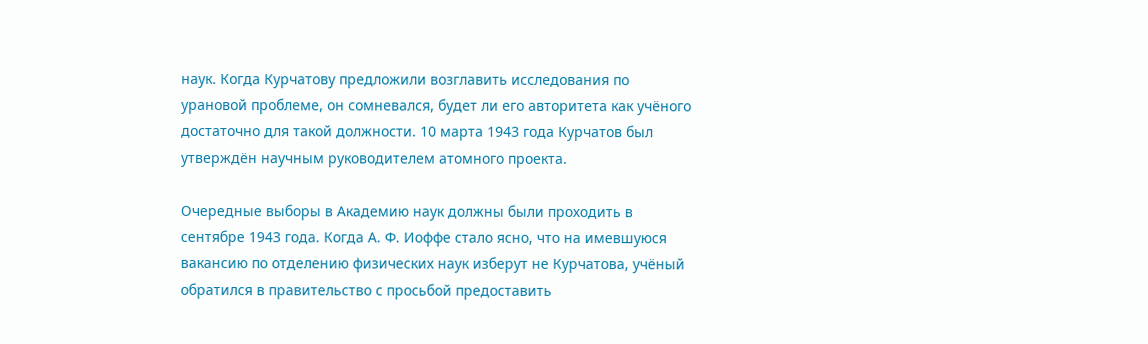наук. Когда Курчатову предложили возглавить исследования по урановой проблеме, он сомневался, будет ли его авторитета как учёного достаточно для такой должности. 10 марта 1943 года Курчатов был утверждён научным руководителем атомного проекта.

Очередные выборы в Академию наук должны были проходить в сентябре 1943 года. Когда А. Ф. Иоффе стало ясно, что на имевшуюся вакансию по отделению физических наук изберут не Курчатова, учёный обратился в правительство с просьбой предоставить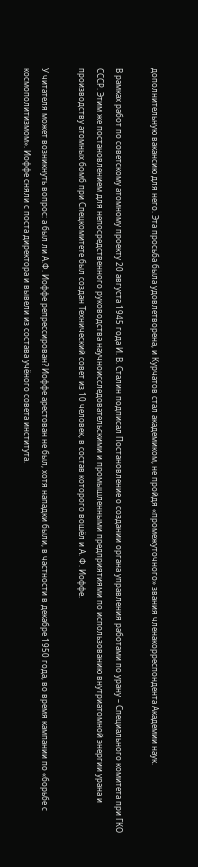дополнительную вакансию для него. Эта просьба была удовлетворена, и Курчатов стал академиком, не пройдя «промежуточного» звания членакорреспондента Академии наук.

В рамках работ по советскому атомному проекту 20 августа 1945 года И. В. Сталин подписал Постановление о создании органа управления работами по урану – Специального комитета при ГКО СССР. Этим же постановлением для непосредственного руководства научноисследовательскими и промышленными предприятиями по использованию внутриатомной энергии урана и производству атомных бомб при Спецкомитете был создан Технический совет из 10 человек, в состав которого вошёл и А. Ф. Иоффе.

У читателя может возникнуть вопрос: а был ли А.Ф. Иоффе репрессирован? Иоффе арестован не был, хотя нападки были, в частности в декабре 1950 года, во время кампании по «борьбе с космополитизмом». Иоффе сняли с поста директора и вывели из состава учёного совета института.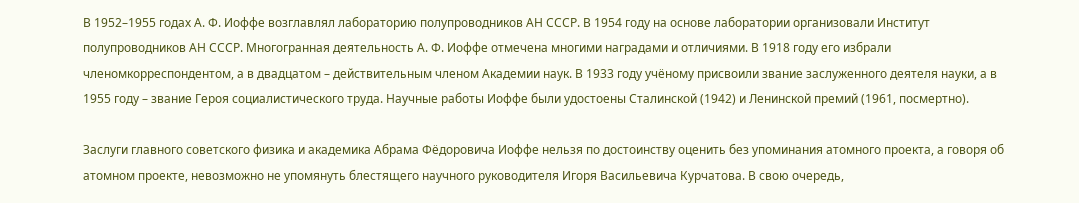В 1952–1955 годах А. Ф. Иоффе возглавлял лабораторию полупроводников АН СССР. В 1954 году на основе лаборатории организовали Институт полупроводников АН СССР. Многогранная деятельность А. Ф. Иоффе отмечена многими наградами и отличиями. В 1918 году его избрали членомкорреспондентом, а в двадцатом – действительным членом Академии наук. В 1933 году учёному присвоили звание заслуженного деятеля науки, а в 1955 году – звание Героя социалистического труда. Научные работы Иоффе были удостоены Сталинской (1942) и Ленинской премий (1961, посмертно).

Заслуги главного советского физика и академика Абрама Фёдоровича Иоффе нельзя по достоинству оценить без упоминания атомного проекта, а говоря об атомном проекте, невозможно не упомянуть блестящего научного руководителя Игоря Васильевича Курчатова. В свою очередь,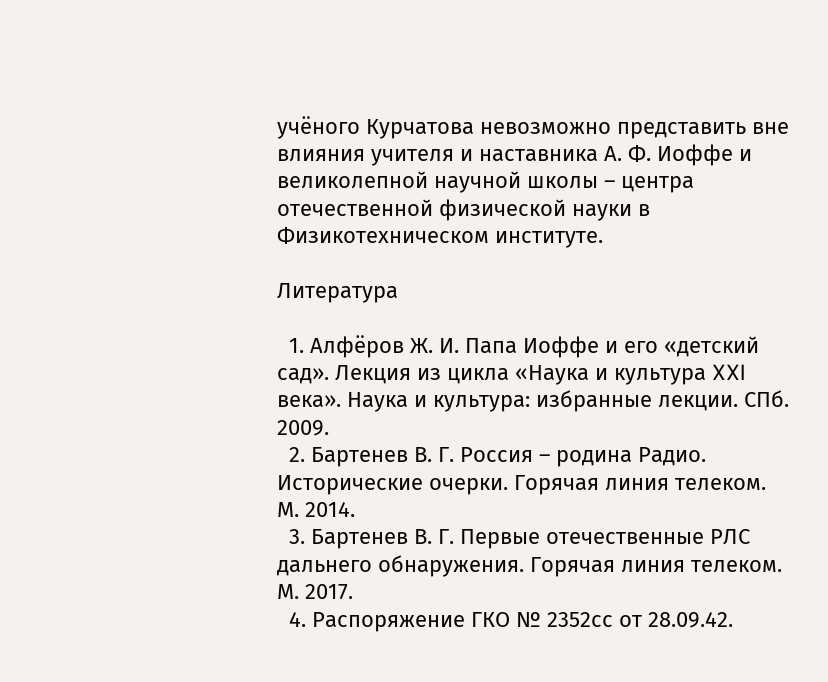учёного Курчатова невозможно представить вне влияния учителя и наставника А. Ф. Иоффе и великолепной научной школы – центра отечественной физической науки в Физикотехническом институте.

Литература

  1. Алфёров Ж. И. Папа Иоффе и его «детский сад». Лекция из цикла «Наука и культура XXI века». Наука и культура: избранные лекции. СПб. 2009.
  2. Бартенев В. Г. Россия – родина Радио. Исторические очерки. Горячая линия телеком. М. 2014.
  3. Бартенев В. Г. Первые отечественные РЛС дальнего обнаружения. Горячая линия телеком. М. 2017.
  4. Распоряжение ГКО № 2352сс от 28.09.42.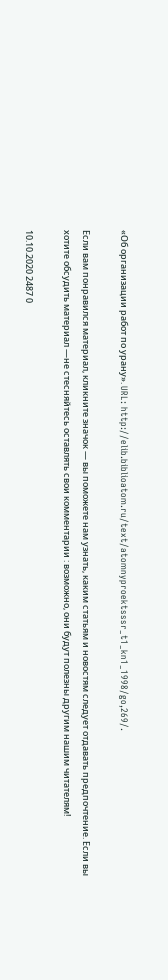«Об организации работ по урану». URL: http://elib.biblioatom.ru/text/atomnyproektsssr_t1_kn1_1998/go,269/.

Если вам понравился материал, кликните значок — вы поможете нам узнать, каким статьям и новостям следует отдавать предпочтение. Если вы хотите обсудить материал —не стесняйтесь оставлять свои комментарии : возможно, они будут полезны другим нашим читателям!

10.10.2020 2487 0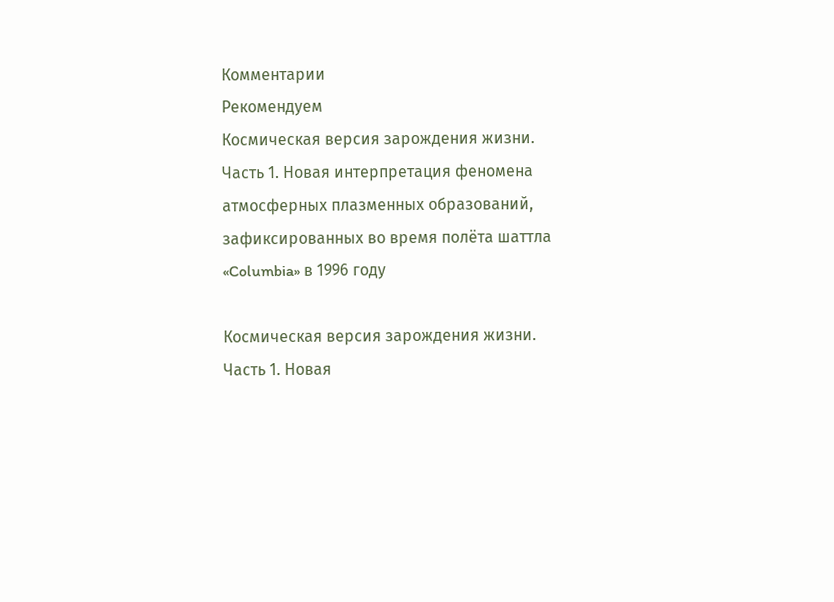Комментарии
Рекомендуем
Космическая версия зарождения жизни.  Часть 1. Новая интерпретация феномена атмосферных плазменных образований, зафиксированных во время полёта шаттла «Columbia» в 1996 году

Космическая версия зарождения жизни. Часть 1. Новая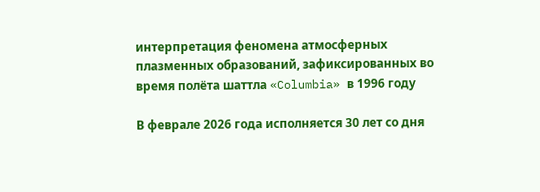интерпретация феномена атмосферных плазменных образований, зафиксированных во время полёта шаттла «Columbia» в 1996 году

В феврале 2026 года исполняется 30 лет со дня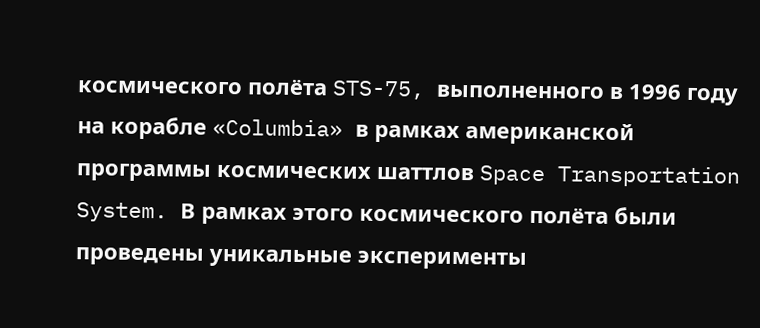космического полёта STS-75, выполненного в 1996 году на корабле «Columbia» в рамках американской программы космических шаттлов Space Transportation System. В рамках этого космического полёта были проведены уникальные эксперименты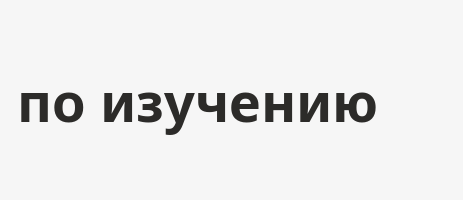по изучению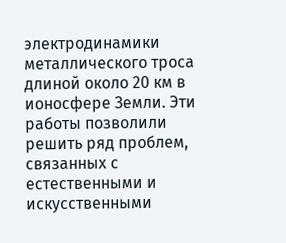электродинамики металлического троса длиной около 20 км в ионосфере Земли. Эти работы позволили решить ряд проблем, связанных с естественными и искусственными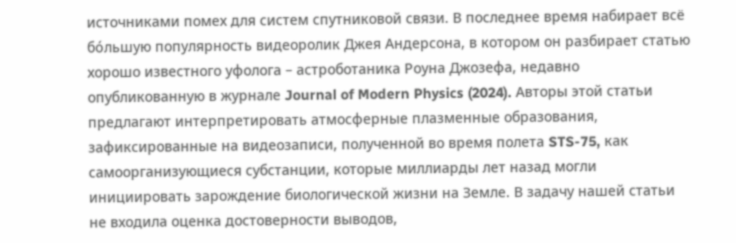источниками помех для систем спутниковой связи. В последнее время набирает всё бóльшую популярность видеоролик Джея Андерсона, в котором он разбирает статью хорошо известного уфолога – астроботаника Роуна Джозефа, недавно опубликованную в журнале Journal of Modern Physics (2024). Авторы этой статьи предлагают интерпретировать атмосферные плазменные образования, зафиксированные на видеозаписи, полученной во время полета STS-75, как самоорганизующиеся субстанции, которые миллиарды лет назад могли инициировать зарождение биологической жизни на Земле. В задачу нашей статьи не входила оценка достоверности выводов,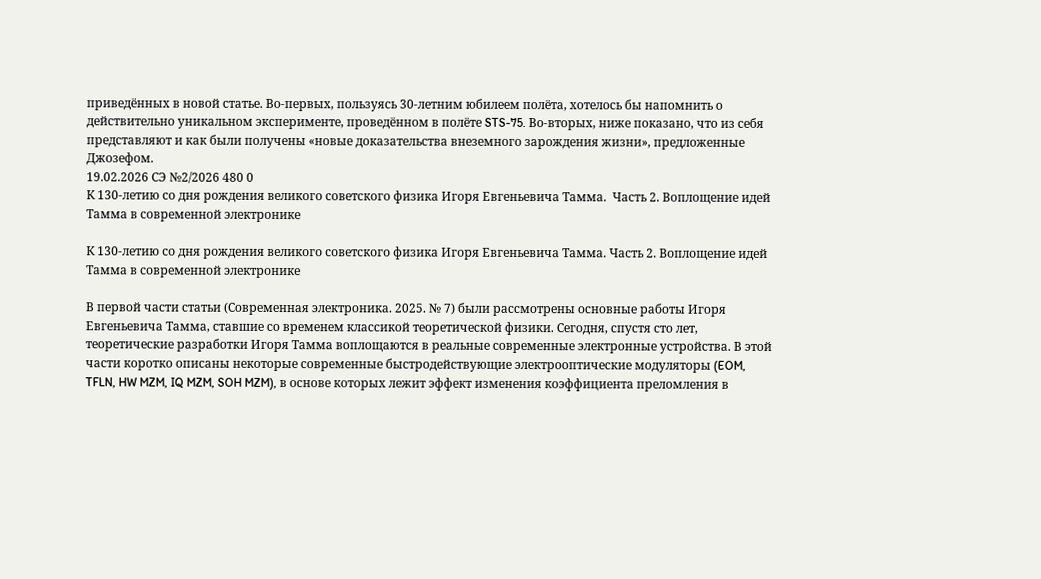приведённых в новой статье. Во-первых, пользуясь 30-летним юбилеем полёта, хотелось бы напомнить о действительно уникальном эксперименте, проведённом в полёте STS-75. Во-вторых, ниже показано, что из себя представляют и как были получены «новые доказательства внеземного зарождения жизни», предложенные Джозефом.
19.02.2026 СЭ №2/2026 480 0
К 130-летию со дня рождения великого советского физика Игоря Евгеньевича Тамма.  Часть 2. Воплощение идей Тамма в современной электронике

К 130-летию со дня рождения великого советского физика Игоря Евгеньевича Тамма. Часть 2. Воплощение идей Тамма в современной электронике

В первой части статьи (Современная электроника. 2025. № 7) были рассмотрены основные работы Игоря Евгеньевича Тамма, ставшие со временем классикой теоретической физики. Сегодня, спустя сто лет, теоретические разработки Игоря Тамма воплощаются в реальные современные электронные устройства. В этой части коротко описаны некоторые современные быстродействующие электрооптические модуляторы (EOM, TFLN, HW MZM, IQ MZM, SOH MZM), в основе которых лежит эффект изменения коэффициента преломления в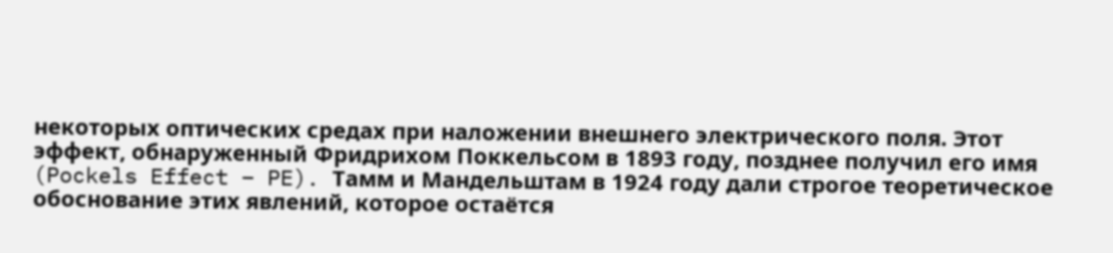некоторых оптических средах при наложении внешнего электрического поля. Этот эффект, обнаруженный Фридрихом Поккельсом в 1893 году, позднее получил его имя (Pockels Effect – PE). Тамм и Мандельштам в 1924 году дали строгое теоретическое обоснование этих явлений, которое остаётся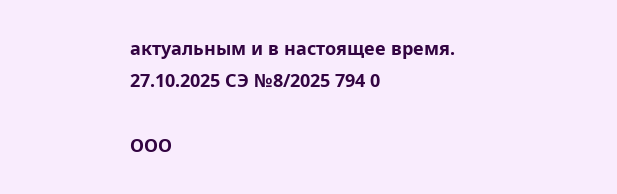актуальным и в настоящее время.
27.10.2025 СЭ №8/2025 794 0

ООО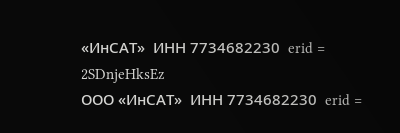«ИнСАТ»  ИНН 7734682230  erid = 2SDnjeHksEz
ООО «ИнСАТ»  ИНН 7734682230  erid =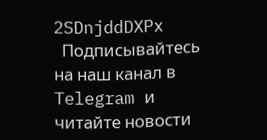2SDnjddDXPx
  Подписывайтесь на наш канал в Telegram и читайте новости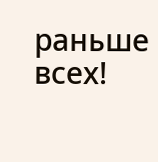раньше всех!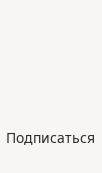Подписаться